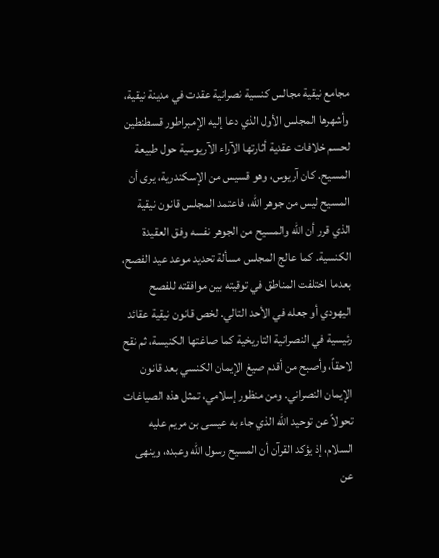مجامع نيقية مجالس كنسية نصرانية عقدت في مدينة نيقية، وأشهرها المجلس الأول الذي دعا إليه الإمبراطور قسطنطين لحسم خلافات عقدية أثارتها الآراء الآريوسية حول طبيعة المسيح. كان آريوس، وهو قسيس من الإسكندرية، يرى أن المسيح ليس من جوهر الله، فاعتمد المجلس قانون نيقية الذي قرر أن الله والمسيح من الجوهر نفسه وفق العقيدة الكنسية. كما عالج المجلس مسألة تحديد موعد عيد الفصح، بعدما اختلفت المناطق في توقيته بين موافقته للفصح اليهودي أو جعله في الأحد التالي. لخص قانون نيقية عقائد رئيسية في النصرانية التاريخية كما صاغتها الكنيسة، ثم نقح لاحقاً، وأصبح من أقدم صيغ الإيمان الكنسي بعد قانون الإيمان النصراني. ومن منظور إسلامي، تمثل هذه الصياغات تحولاً عن توحيد الله الذي جاء به عيسى بن مريم عليه السلام، إذ يؤكد القرآن أن المسيح رسول الله وعبده، وينهى عن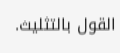القول بالتثليث.